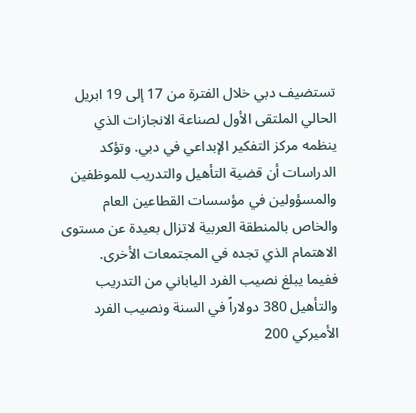تستضيف دبي خلال الفترة من 17 إلى 19 ابريل الحالي الملتقى الأول لصناعة الانجازات الذي ينظمه مركز التفكير الإبداعي في دبي. وتؤكد الدراسات أن قضية التأهيل والتدريب للموظفين والمسؤولين في مؤسسات القطاعين العام والخاص بالمنطقة العربية لاتزال بعيدة عن مستوى الاهتمام الذي تجده في المجتمعات الأخرى.
ففيما يبلغ نصيب الفرد الياباني من التدريب والتأهيل 380 دولاراً في السنة ونصيب الفرد الأميركي 200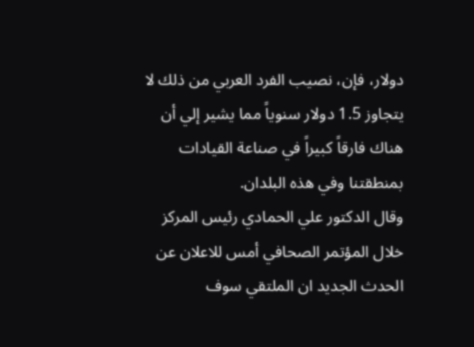دولار، فإن، نصيب الفرد العربي من ذلك لا يتجاوز 1.5 دولار سنوياً مما يشير إلي أن هناك فارقاً كبيراً في صناعة القيادات بمنطقتنا وفي هذه البلدان.
وقال الدكتور علي الحمادي رئيس المركز خلال المؤتمر الصحافي أمس للاعلان عن الحدث الجديد ان الملتقي سوف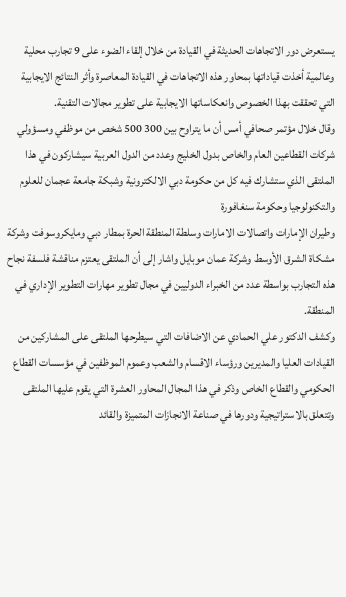يستعرض دور الاتجاهات الحديثة في القيادة من خلال إلقاء الضوء على 9 تجارب محلية وعالمية أخذت قياداتها بمحاور هذه الاتجاهات في القيادة المعاصرة وأثر النتائج الايجابية التي تحققت بهذا الخصوص وانعكاساتها الايجابية على تطوير مجالات التقنية.
وقال خلال مؤتمر صحافي أمس أن ما يتراوح بين 300 500 شخص من موظفي ومسؤولي شركات القطاعين العام والخاص بدول الخليج وعدد من الدول العربية سيشاركون في هذا الملتقى الذي ستشارك فيه كل من حكومة دبي الالكترونية وشبكة جامعة عجمان للعلوم والتكنولوجيا وحكومة سنغافورة
وطيران الإمارات واتصالات الامارات وسلطة المنطقة الحرة بمطار دبي ومايكروسوفت وشركة مشكاة الشرق الأوسط وشركة عمان موبايل واشار إلى أن الملتقى يعتزم مناقشة فلسفة نجاح هذه التجارب بواسطة عدد من الخبراء الدوليين في مجال تطوير مهارات التطوير الإداري في المنطقة.
وكشف الدكتور علي الحمادي عن الاضافات التي سيطرحها الملتقى على المشاركين من القيادات العليا والمديرين ورؤساء الاقسام والشعب وعموم الموظفين في مؤسسات القطاع الحكومي والقطاع الخاص وذكر في هذا المجال المحاور العشرة التي يقوم عليها الملتقى وتتعلق بالاستراتيجية ودورها في صناعة الانجازات المتميزة والقائد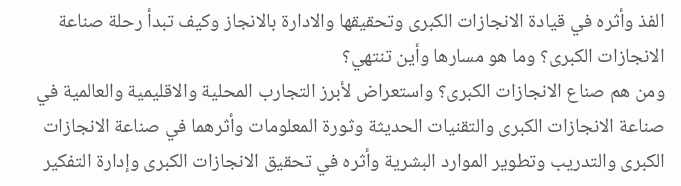الفذ وأثره في قيادة الانجازات الكبرى وتحقيقها والادارة بالانجاز وكيف تبدأ رحلة صناعة الانجازات الكبرى؟ وما هو مسارها وأين تنتهي؟
ومن هم صناع الانجازات الكبرى؟ واستعراض لأبرز التجارب المحلية والاقليمية والعالمية في صناعة الانجازات الكبرى والتقنيات الحديثة وثورة المعلومات وأثرهما في صناعة الانجازات الكبرى والتدريب وتطوير الموارد البشرية وأثره في تحقيق الانجازات الكبرى وإدارة التفكير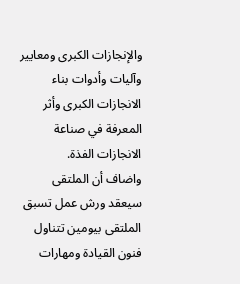والإنجازات الكبرى ومعايير وآليات وأدوات بناء الانجازات الكبرى وأثر المعرفة في صناعة الانجازات الفذة.
واضاف أن الملتقى سيعقد ورش عمل تسبق الملتقى بيومين تتناول فنون القيادة ومهارات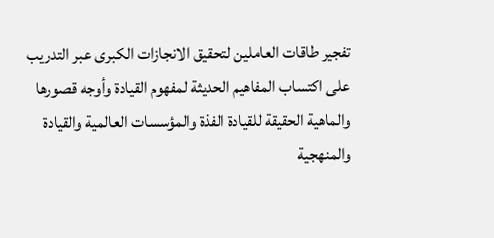تفجير طاقات العاملين لتحقيق الانجازات الكبرى عبر التدريب على اكتساب المفاهيم الحديثة لمفهوم القيادة وأوجه قصورها والماهية الحقيقة للقيادة الفذة والمؤسسات العالمية والقيادة والمنهجية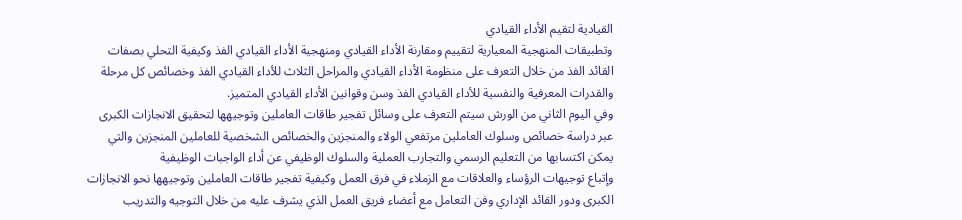القيادية لتقيم الأداء القيادي
وتطبيقات المنهجية المعيارية لتقييم ومقارنة الأداء القيادي ومنهجية الأداء القيادي الفذ وكيفية التحلي بصفات القائد الفذ من خلال التعرف على منظومة الأداء القيادي والمراحل الثلاث للأداء القيادي الفذ وخصائص كل مرحلة والقدرات المعرفية والنفسية للأداء القيادي الفذ وسن وقوانين الأداء القيادي المتميز.
وفي اليوم الثاني من الورش سيتم التعرف على وسائل تفجير طاقات العاملين وتوجيهها لتحقيق الانجازات الكبرى عبر دراسة خصائص وسلوك العاملين مرتفعي الولاء والمنجزين والخصائص الشخصية للعاملين المنجزين والتي يمكن اكتسابها من التعليم الرسمي والتجارب العملية والسلوك الوظيفي عن أداء الواجبات الوظيفية
وإتباع توجيهات الرؤساء والعلاقات مع الزملاء في فرق العمل وكيفية تفجير طاقات العاملين وتوجيهها نحو الانجازات الكبرى ودور القائد الإداري وفن التعامل مع أعضاء فريق العمل الذي يشرف عليه من خلال التوجيه والتدريب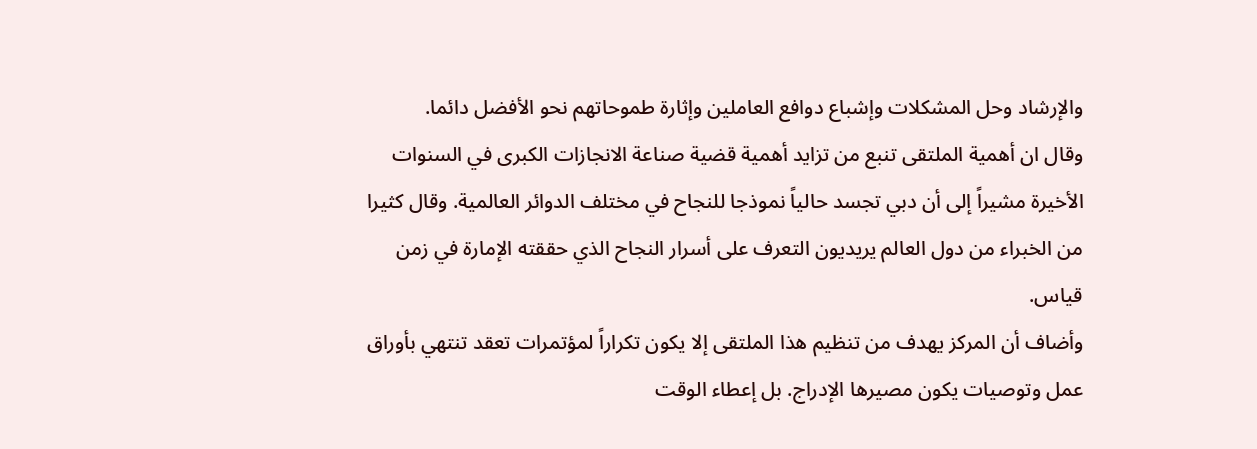والإرشاد وحل المشكلات وإشباع دوافع العاملين وإثارة طموحاتهم نحو الأفضل دائما.
وقال ان أهمية الملتقى تنبع من تزايد أهمية قضية صناعة الانجازات الكبرى في السنوات الأخيرة مشيراً إلى أن دبي تجسد حالياً نموذجا للنجاح في مختلف الدوائر العالمية. وقال كثيرا من الخبراء من دول العالم يريديون التعرف على أسرار النجاح الذي حققته الإمارة في زمن قياس.
وأضاف أن المركز يهدف من تنظيم هذا الملتقى إلا يكون تكراراً لمؤتمرات تعقد تنتهي بأوراق عمل وتوصيات يكون مصيرها الإدراج. بل إعطاء الوقت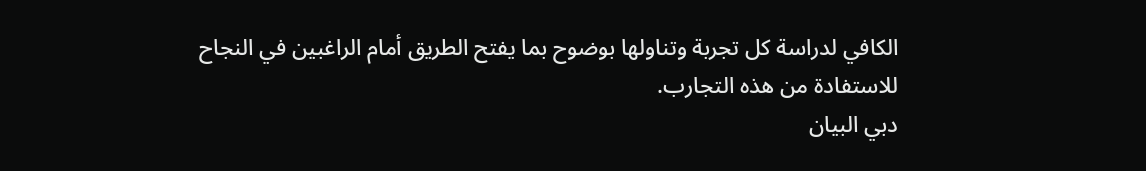الكافي لدراسة كل تجربة وتناولها بوضوح بما يفتح الطريق أمام الراغبين في النجاح للاستفادة من هذه التجارب.
دبي البيان